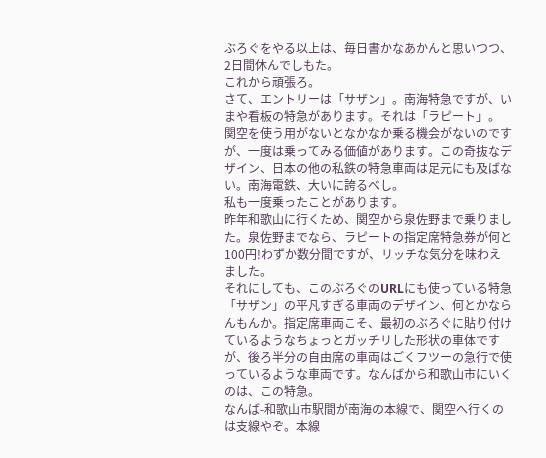ぶろぐをやる以上は、毎日書かなあかんと思いつつ、2日間休んでしもた。
これから頑張ろ。
さて、エントリーは「サザン」。南海特急ですが、いまや看板の特急があります。それは「ラピート」。
関空を使う用がないとなかなか乗る機会がないのですが、一度は乗ってみる価値があります。この奇抜なデザイン、日本の他の私鉄の特急車両は足元にも及ばない。南海電鉄、大いに誇るべし。
私も一度乗ったことがあります。
昨年和歌山に行くため、関空から泉佐野まで乗りました。泉佐野までなら、ラピートの指定席特急券が何と100円!わずか数分間ですが、リッチな気分を味わえました。
それにしても、このぶろぐのURLにも使っている特急「サザン」の平凡すぎる車両のデザイン、何とかならんもんか。指定席車両こそ、最初のぶろぐに貼り付けているようなちょっとガッチリした形状の車体ですが、後ろ半分の自由席の車両はごくフツーの急行で使っているような車両です。なんばから和歌山市にいくのは、この特急。
なんば-和歌山市駅間が南海の本線で、関空へ行くのは支線やぞ。本線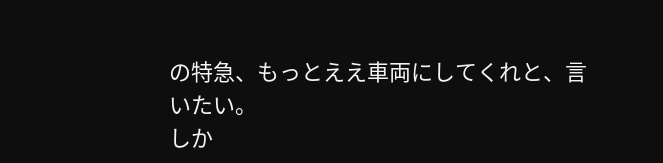の特急、もっとええ車両にしてくれと、言いたい。
しか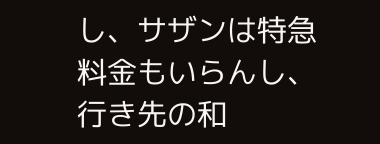し、サザンは特急料金もいらんし、行き先の和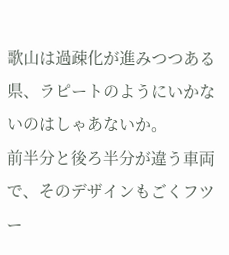歌山は過疎化が進みつつある県、ラピートのようにいかないのはしゃあないか。
前半分と後ろ半分が違う車両で、そのデザインもごくフツー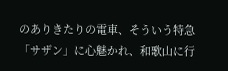のありきたりの電車、そういう特急「サザン」に心魅かれ、和歌山に行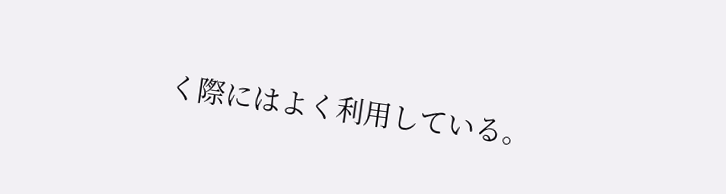く際にはよく利用している。